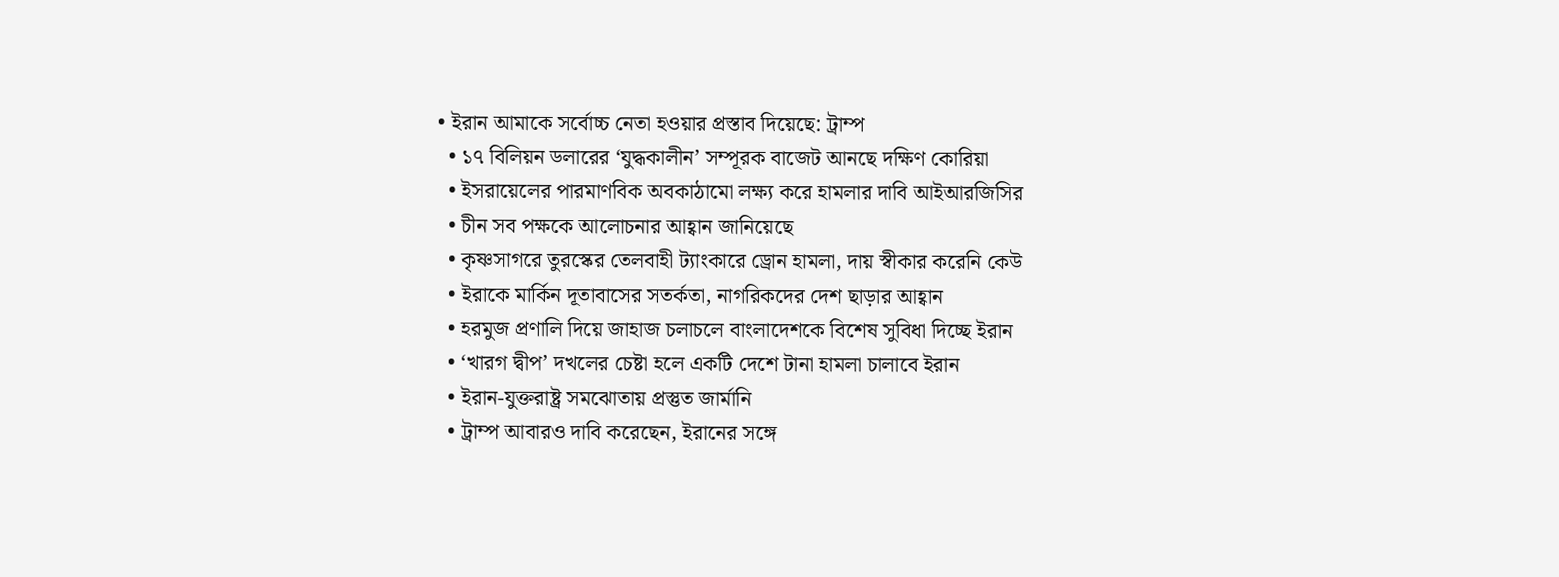• ইরান আমাকে সর্বোচ্চ নেতা হওয়ার প্রস্তাব দিয়েছে: ট্রাম্প
  • ১৭ বিলিয়ন ডলারের ‘যুদ্ধকালীন’ সম্পূরক বাজেট আনছে দক্ষিণ কোরিয়া
  • ইসরায়েলের পারমাণবিক অবকাঠামো লক্ষ্য করে হামলার দাবি আইআরজিসির
  • চীন সব পক্ষকে আলোচনার আহ্বান জানিয়েছে
  • কৃষ্ণসাগরে তুরস্কের তেলবাহী ট্যাংকারে ড্রোন হামলা, দায় স্বীকার করেনি কেউ
  • ইরাকে মার্কিন দূতাবাসের সতর্কতা, নাগরিকদের দেশ ছাড়ার আহ্বান
  • হরমুজ প্রণালি দিয়ে জাহাজ চলাচলে বাংলাদেশকে বিশেষ সুবিধা দিচ্ছে ইরান
  • ‘খারগ দ্বীপ’ দখলের চেষ্টা হলে একটি দেশে টানা হামলা চালাবে ইরান
  • ইরান-যুক্তরাষ্ট্র সমঝোতায় প্রস্তুত জার্মানি
  • ট্রাম্প আবারও দাবি করেছেন, ইরানের সঙ্গে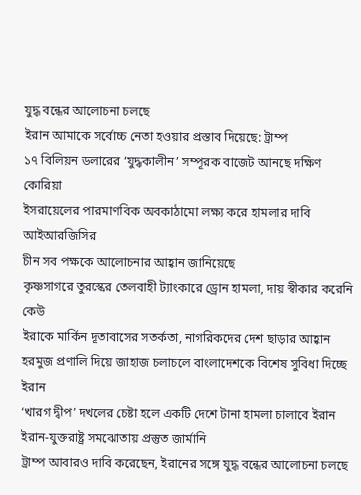যুদ্ধ বন্ধের আলোচনা চলছে
ইরান আমাকে সর্বোচ্চ নেতা হওয়ার প্রস্তাব দিয়েছে: ট্রাম্প
১৭ বিলিয়ন ডলারের ‘যুদ্ধকালীন’ সম্পূরক বাজেট আনছে দক্ষিণ কোরিয়া
ইসরায়েলের পারমাণবিক অবকাঠামো লক্ষ্য করে হামলার দাবি আইআরজিসির
চীন সব পক্ষকে আলোচনার আহ্বান জানিয়েছে
কৃষ্ণসাগরে তুরস্কের তেলবাহী ট্যাংকারে ড্রোন হামলা, দায় স্বীকার করেনি কেউ
ইরাকে মার্কিন দূতাবাসের সতর্কতা, নাগরিকদের দেশ ছাড়ার আহ্বান
হরমুজ প্রণালি দিয়ে জাহাজ চলাচলে বাংলাদেশকে বিশেষ সুবিধা দিচ্ছে ইরান
‘খারগ দ্বীপ’ দখলের চেষ্টা হলে একটি দেশে টানা হামলা চালাবে ইরান
ইরান-যুক্তরাষ্ট্র সমঝোতায় প্রস্তুত জার্মানি
ট্রাম্প আবারও দাবি করেছেন, ইরানের সঙ্গে যুদ্ধ বন্ধের আলোচনা চলছে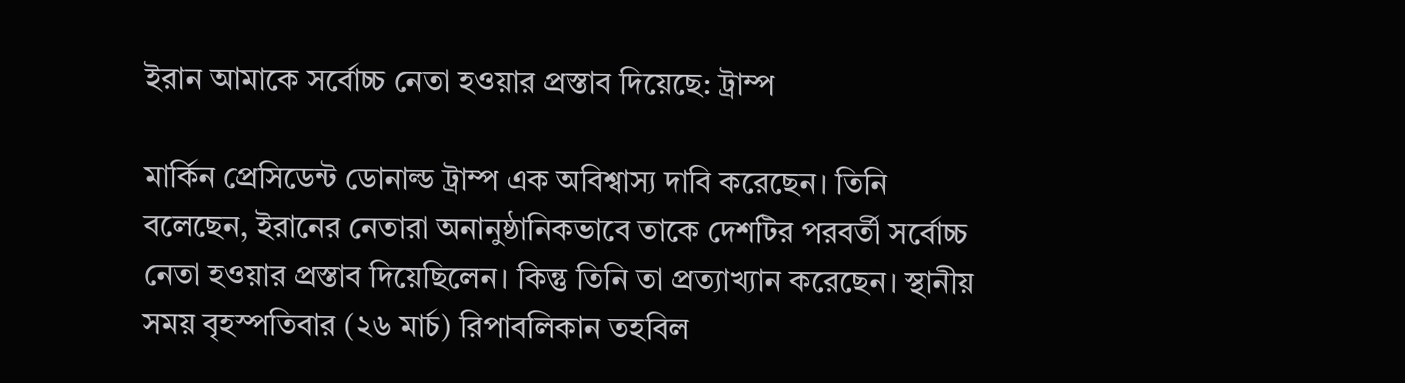ইরান আমাকে সর্বোচ্চ নেতা হওয়ার প্রস্তাব দিয়েছে: ট্রাম্প

মার্কিন প্রেসিডেন্ট ডোনাল্ড ট্রাম্প এক অবিশ্বাস্য দাবি করেছেন। তিনি বলেছেন, ইরানের নেতারা অনানুষ্ঠানিকভাবে তাকে দেশটির পরবর্তী সর্বোচ্চ নেতা হওয়ার প্রস্তাব দিয়েছিলেন। কিন্তু তিনি তা প্রত্যাখ্যান করেছেন। স্থানীয় সময় বৃহস্পতিবার (২৬ মার্চ) রিপাবলিকান তহবিল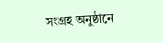সংগ্রহ অনুষ্ঠানে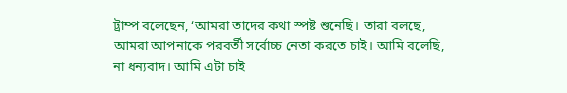ট্রাম্প বলেছেন, ‘আমরা তাদের কথা স্পষ্ট শুনেছি। তারা বলছে, আমরা আপনাকে পরবর্তী সর্বোচ্চ নেতা করতে চাই। আমি বলেছি, না ধন্যবাদ। আমি এটা চাই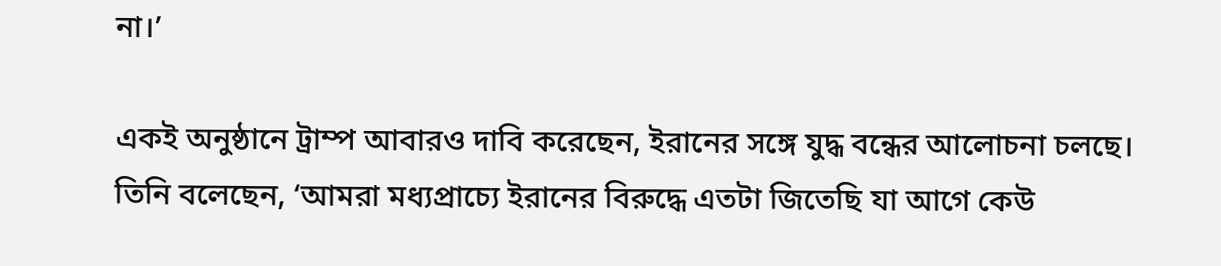না।’

একই অনুষ্ঠানে ট্রাম্প আবারও দাবি করেছেন, ইরানের সঙ্গে যুদ্ধ বন্ধের আলোচনা চলছে। তিনি বলেছেন, ‘আমরা মধ্যপ্রাচ্যে ইরানের বিরুদ্ধে এতটা জিতেছি যা আগে কেউ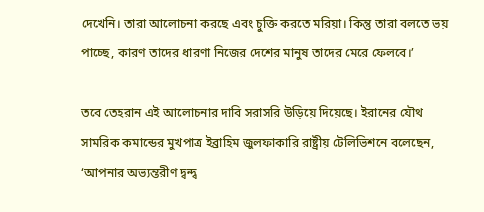দেখেনি। তারা আলোচনা করছে এবং চুক্তি করতে মরিয়া। কিন্তু তারা বলতে ভয় পাচ্ছে, কারণ তাদের ধারণা নিজের দেশের মানুষ তাদের মেরে ফেলবে।’

তবে তেহরান এই আলোচনার দাবি সরাসরি উড়িয়ে দিয়েছে। ইরানের যৌথ সামরিক কমান্ডের মুখপাত্র ইব্রাহিম জুলফাকারি রাষ্ট্রীয় টেলিভিশনে বলেছেন, ‘আপনার অভ্যন্তরীণ দ্বন্দ্ব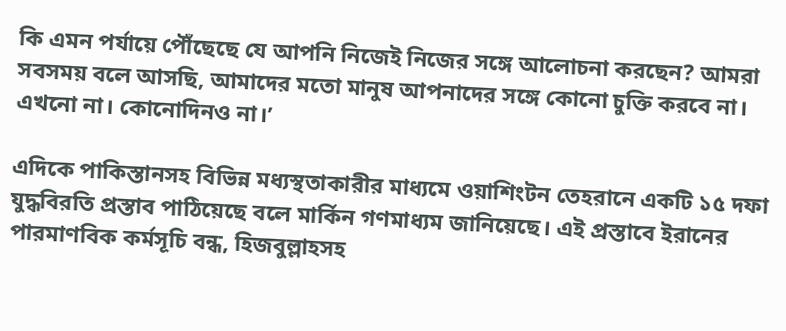কি এমন পর্যায়ে পৌঁছেছে যে আপনি নিজেই নিজের সঙ্গে আলোচনা করছেন? আমরা সবসময় বলে আসছি, আমাদের মতো মানুষ আপনাদের সঙ্গে কোনো চুক্তি করবে না। এখনো না। কোনোদিনও না।’

এদিকে পাকিস্তানসহ বিভিন্ন মধ্যস্থতাকারীর মাধ্যমে ওয়াশিংটন তেহরানে একটি ১৫ দফা যুদ্ধবিরতি প্রস্তাব পাঠিয়েছে বলে মার্কিন গণমাধ্যম জানিয়েছে। এই প্রস্তাবে ইরানের পারমাণবিক কর্মসূচি বন্ধ, হিজবুল্লাহসহ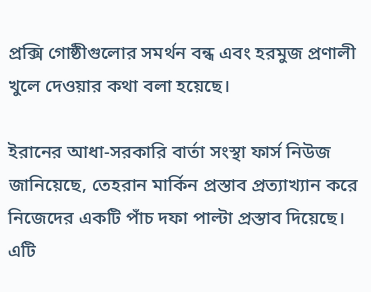প্রক্সি গোষ্ঠীগুলোর সমর্থন বন্ধ এবং হরমুজ প্রণালী খুলে দেওয়ার কথা বলা হয়েছে।

ইরানের আধা-সরকারি বার্তা সংস্থা ফার্স নিউজ জানিয়েছে, তেহরান মার্কিন প্রস্তাব প্রত্যাখ্যান করে নিজেদের একটি পাঁচ দফা পাল্টা প্রস্তাব দিয়েছে। এটি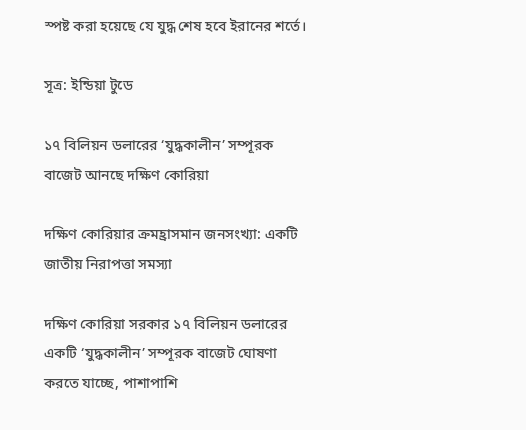স্পষ্ট করা হয়েছে যে যুদ্ধ শেষ হবে ইরানের শর্তে।

সূত্র: ইন্ডিয়া টুডে

১৭ বিলিয়ন ডলারের ‘যুদ্ধকালীন’ সম্পূরক বাজেট আনছে দক্ষিণ কোরিয়া

দক্ষিণ কোরিয়ার ক্রমহ্রাসমান জনসংখ্যা: একটি জাতীয় নিরাপত্তা সমস্যা

দক্ষিণ কোরিয়া সরকার ১৭ বিলিয়ন ডলারের একটি ‘যুদ্ধকালীন’ সম্পূরক বাজেট ঘোষণা করতে যাচ্ছে, পাশাপাশি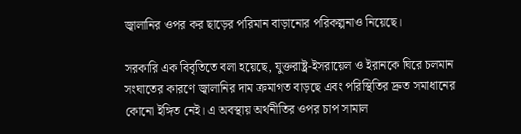জ্বালানির ওপর কর ছাড়ের পরিমান বাড়ানোর পরিকল্পনাও নিয়েছে।

সরকারি এক বিবৃতিতে বলা হয়েছে, যুক্তরাষ্ট্র-ইসরায়েল ও ইরানকে ঘিরে চলমান সংঘাতের কারণে জ্বালানির দাম ক্রমাগত বাড়ছে এবং পরিস্থিতির দ্রুত সমাধানের কোনো ইঙ্গিত নেই। এ অবস্থায় অর্থনীতির ওপর চাপ সামাল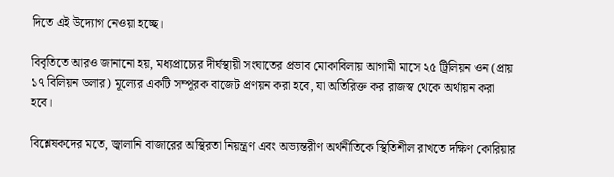দিতে এই উদ্যোগ নেওয়া হচ্ছে।

বিবৃতিতে আরও জানানো হয়, মধ্যপ্রাচ্যের দীর্ঘস্থায়ী সংঘাতের প্রভাব মোকাবিলায় আগামী মাসে ২৫ ট্রিলিয়ন ওন (প্রায় ১৭ বিলিয়ন ডলার) মূল্যের একটি সম্পূরক বাজেট প্রণয়ন করা হবে, যা অতিরিক্ত কর রাজস্ব থেকে অর্থায়ন করা হবে।

বিশ্লেষকদের মতে, জ্বালানি বাজারের অস্থিরতা নিয়ন্ত্রণ এবং অভ্যন্তরীণ অর্থনীতিকে স্থিতিশীল রাখতে দক্ষিণ কোরিয়ার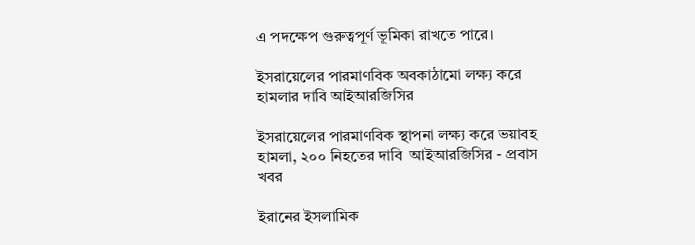এ পদক্ষেপ গুরুত্বপূর্ণ ভূমিকা রাখতে পারে।

ইসরায়েলের পারমাণবিক অবকাঠামো লক্ষ্য করে হামলার দাবি আইআরজিসির

ইসরায়েলের পারমাণবিক স্থাপনা লক্ষ্য করে ভয়াবহ হামলা, ২০০ নিহতের দাবি  আইআরজিসির - প্রবাস খবর

ইরানের ইসলামিক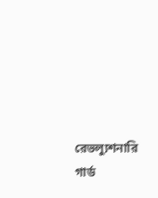রেভল্যুশনারি গার্ড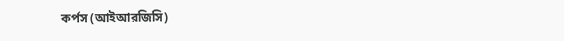কর্পস (আইআরজিসি)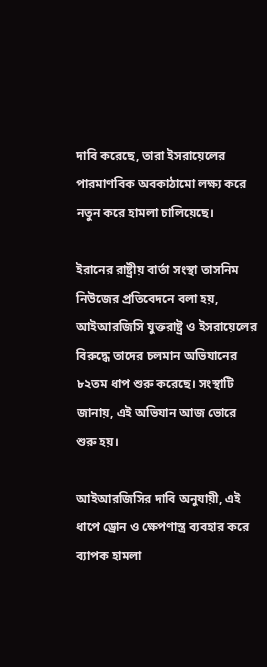দাবি করেছে, তারা ইসরায়েলের পারমাণবিক অবকাঠামো লক্ষ্য করে নতুন করে হামলা চালিয়েছে।

ইরানের রাষ্ট্রীয় বার্তা সংস্থা তাসনিম নিউজের প্রতিবেদনে বলা হয়, আইআরজিসি যুক্তরাষ্ট্র ও ইসরায়েলের বিরুদ্ধে তাদের চলমান অভিযানের ৮২তম ধাপ শুরু করেছে। সংস্থাটি জানায়, এই অভিযান আজ ভোরে শুরু হয়।

আইআরজিসির দাবি অনুযায়ী, এই ধাপে ড্রোন ও ক্ষেপণাস্ত্র ব্যবহার করে ব্যাপক হামলা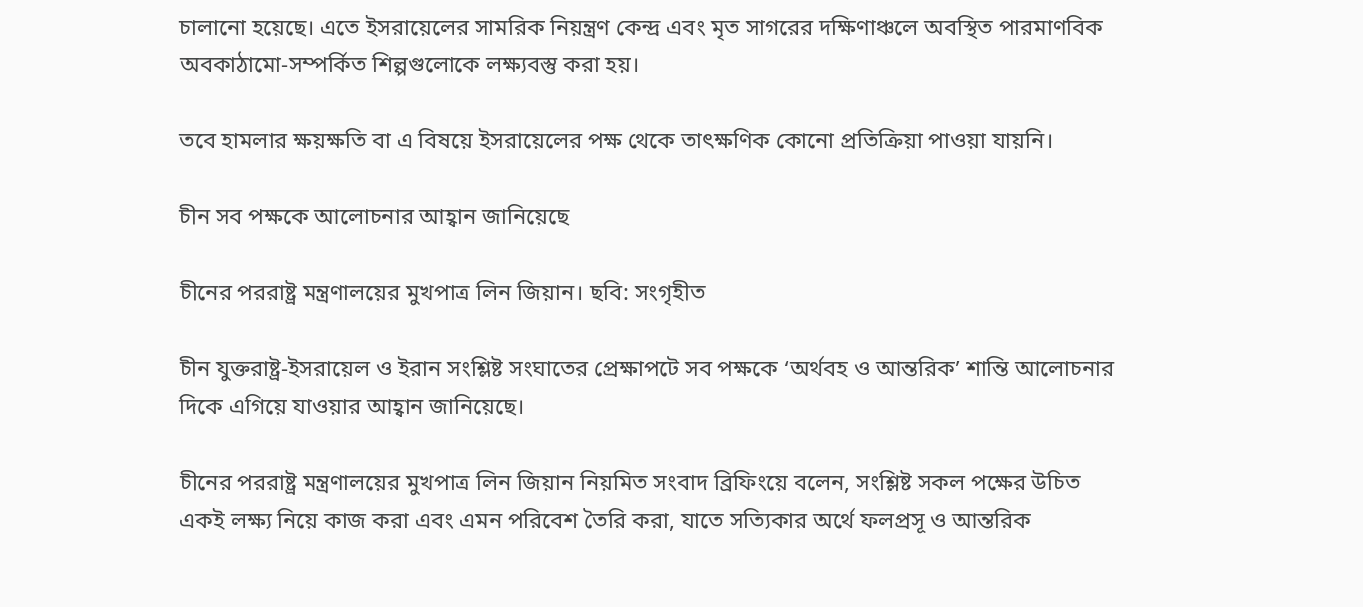চালানো হয়েছে। এতে ইসরায়েলের সামরিক নিয়ন্ত্রণ কেন্দ্র এবং মৃত সাগরের দক্ষিণাঞ্চলে অবস্থিত পারমাণবিক অবকাঠামো-সম্পর্কিত শিল্পগুলোকে লক্ষ্যবস্তু করা হয়।

তবে হামলার ক্ষয়ক্ষতি বা এ বিষয়ে ইসরায়েলের পক্ষ থেকে তাৎক্ষণিক কোনো প্রতিক্রিয়া পাওয়া যায়নি।

চীন সব পক্ষকে আলোচনার আহ্বান জানিয়েছে

চীনের পররাষ্ট্র মন্ত্রণালয়ের মুখপাত্র লিন জিয়ান। ছবি: সংগৃহীত

চীন যুক্তরাষ্ট্র-ইসরায়েল ও ইরান সংশ্লিষ্ট সংঘাতের প্রেক্ষাপটে সব পক্ষকে ‘অর্থবহ ও আন্তরিক’ শান্তি আলোচনার দিকে এগিয়ে যাওয়ার আহ্বান জানিয়েছে।

চীনের পররাষ্ট্র মন্ত্রণালয়ের মুখপাত্র লিন জিয়ান নিয়মিত সংবাদ ব্রিফিংয়ে বলেন, সংশ্লিষ্ট সকল পক্ষের উচিত একই লক্ষ্য নিয়ে কাজ করা এবং এমন পরিবেশ তৈরি করা, যাতে সত্যিকার অর্থে ফলপ্রসূ ও আন্তরিক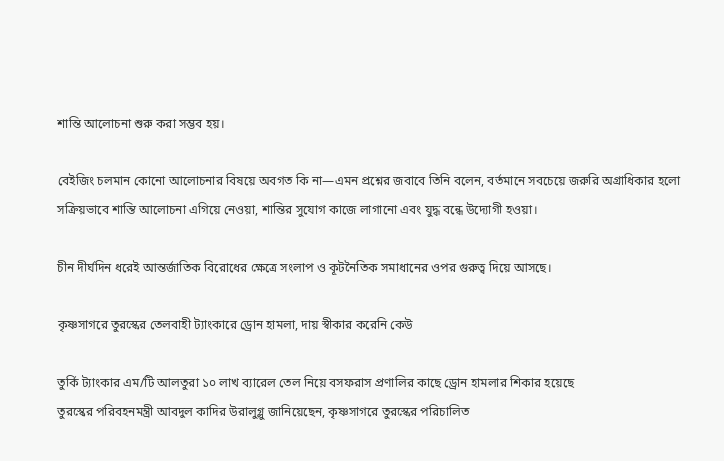শান্তি আলোচনা শুরু করা সম্ভব হয়।

বেইজিং চলমান কোনো আলোচনার বিষয়ে অবগত কি না—এমন প্রশ্নের জবাবে তিনি বলেন, বর্তমানে সবচেয়ে জরুরি অগ্রাধিকার হলো সক্রিয়ভাবে শান্তি আলোচনা এগিয়ে নেওয়া, শান্তির সুযোগ কাজে লাগানো এবং যুদ্ধ বন্ধে উদ্যোগী হওয়া।

চীন দীর্ঘদিন ধরেই আন্তর্জাতিক বিরোধের ক্ষেত্রে সংলাপ ও কূটনৈতিক সমাধানের ওপর গুরুত্ব দিয়ে আসছে।

কৃষ্ণসাগরে তুরস্কের তেলবাহী ট্যাংকারে ড্রোন হামলা, দায় স্বীকার করেনি কেউ

তুর্কি ট্যাংকার এম/টি আলতুরা ১০ লাখ ব্যারেল তেল নিয়ে বসফরাস প্রণালির কাছে ড্রোন হামলার শিকার হয়েছে
তুরস্কের পরিবহনমন্ত্রী আবদুল কাদির উরালুগ্লু জানিয়েছেন, কৃষ্ণসাগরে তুরস্কের পরিচালিত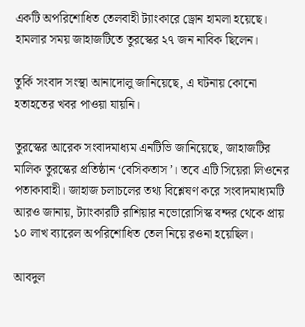একটি অপরিশোধিত তেলবাহী ট্যাংকারে ড্রোন হামলা হয়েছে। হামলার সময় জাহাজটিতে তুরস্কের ২৭ জন নাবিক ছিলেন।

তুর্কি সংবাদ সংস্থা আনাদোলু জানিয়েছে, এ ঘটনায় কোনো হতাহতের খবর পাওয়া যায়নি।

তুরস্কের আরেক সংবাদমাধ্যম এনটিভি জানিয়েছে, জাহাজটির মালিক তুরস্কের প্রতিষ্ঠান ‘বেসিকতাস’। তবে এটি সিয়েরা লিওনের পতাকাবাহী। জাহাজ চলাচলের তথ্য বিশ্লেষণ করে সংবাদমাধ্যমটি আরও জানায়, ট্যাংকারটি রাশিয়ার নভোরোসিস্ক বন্দর থেকে প্রায় ১০ লাখ ব্যারেল অপরিশোধিত তেল নিয়ে রওনা হয়েছিল।

আবদুল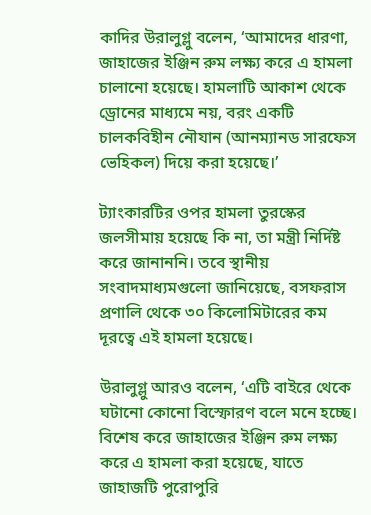কাদির উরালুগ্লু বলেন, ‘আমাদের ধারণা, জাহাজের ইঞ্জিন রুম লক্ষ্য করে এ হামলা চালানো হয়েছে। হামলাটি আকাশ থেকে ড্রোনের মাধ্যমে নয়, বরং একটি চালকবিহীন নৌযান (আনম্যানড সারফেস ভেহিকল) দিয়ে করা হয়েছে।’

ট্যাংকারটির ওপর হামলা তুরস্কের জলসীমায় হয়েছে কি না, তা মন্ত্রী নির্দিষ্ট করে জানাননি। তবে স্থানীয় সংবাদমাধ্যমগুলো জানিয়েছে, বসফরাস প্রণালি থেকে ৩০ কিলোমিটারের কম দূরত্বে এই হামলা হয়েছে।

উরালুগ্লু আরও বলেন, ‘এটি বাইরে থেকে ঘটানো কোনো বিস্ফোরণ বলে মনে হচ্ছে। বিশেষ করে জাহাজের ইঞ্জিন রুম লক্ষ্য করে এ হামলা করা হয়েছে, যাতে জাহাজটি পুরোপুরি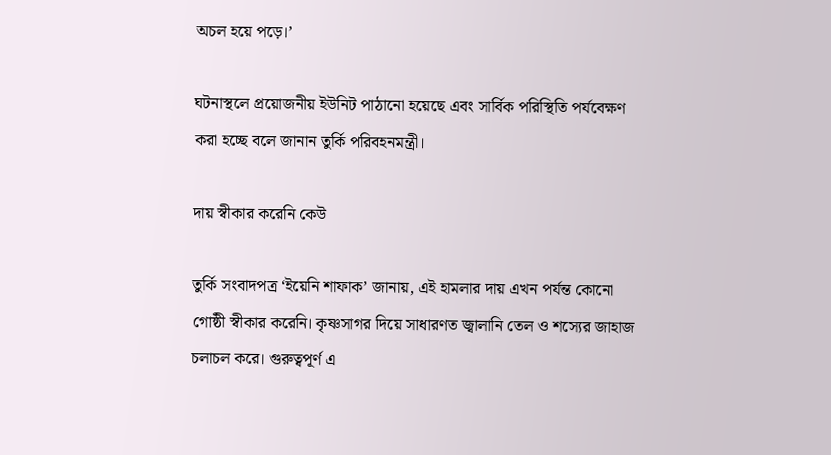অচল হয়ে পড়ে।’

ঘটনাস্থলে প্রয়োজনীয় ইউনিট পাঠানো হয়েছে এবং সার্বিক পরিস্থিতি পর্যবেক্ষণ করা হচ্ছে বলে জানান তুর্কি পরিবহনমন্ত্রী।

দায় স্বীকার করেনি কেউ

তুর্কি সংবাদপত্র ‘ইয়েনি শাফাক’ জানায়, এই হামলার দায় এখন পর্যন্ত কোনো গোষ্ঠী স্বীকার করেনি। কৃষ্ণসাগর দিয়ে সাধারণত জ্বালানি তেল ও শস্যের জাহাজ চলাচল করে। গুরুত্বপূর্ণ এ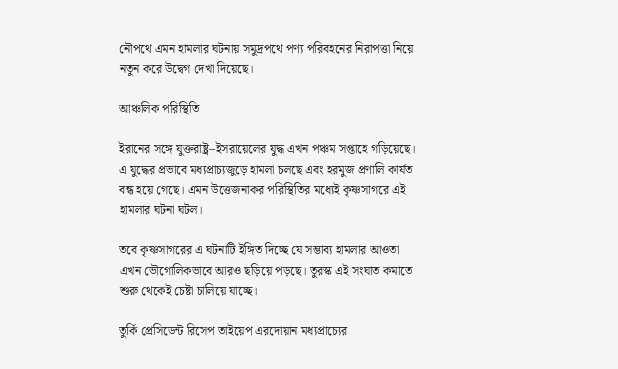নৌপথে এমন হামলার ঘটনায় সমুদ্রপথে পণ্য পরিবহনের নিরাপত্তা নিয়ে নতুন করে উদ্বেগ দেখা দিয়েছে।

আঞ্চলিক পরিস্থিতি

ইরানের সঙ্গে যুক্তরাষ্ট্র–ইসরায়েলের যুদ্ধ এখন পঞ্চম সপ্তাহে গড়িয়েছে। এ যুদ্ধের প্রভাবে মধ্যপ্রাচ্যজুড়ে হামলা চলছে এবং হরমুজ প্রণালি কার্যত বন্ধ হয়ে গেছে। এমন উত্তেজনাকর পরিস্থিতির মধ্যেই কৃষ্ণসাগরে এই হামলার ঘটনা ঘটল।

তবে কৃষ্ণসাগরের এ ঘটনাটি ইঙ্গিত দিচ্ছে যে সম্ভাব্য হামলার আওতা এখন ভৌগোলিকভাবে আরও ছড়িয়ে পড়ছে। তুরস্ক এই সংঘাত কমাতে শুরু থেকেই চেষ্টা চালিয়ে যাচ্ছে।

তুর্কি প্রেসিডেন্ট রিসেপ তাইয়েপ এরদোয়ান মধ্যপ্রাচ্যের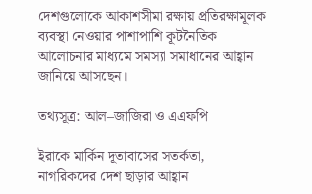দেশগুলোকে আকাশসীমা রক্ষায় প্রতিরক্ষামূলক ব্যবস্থা নেওয়ার পাশাপাশি কূটনৈতিক আলোচনার মাধ্যমে সমস্যা সমাধানের আহ্বান জানিয়ে আসছেন।

তথ্যসূত্র: আল–জাজিরা ও এএফপি

ইরাকে মার্কিন দূতাবাসের সতর্কতা, নাগরিকদের দেশ ছাড়ার আহ্বান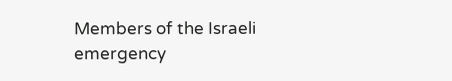Members of the Israeli emergency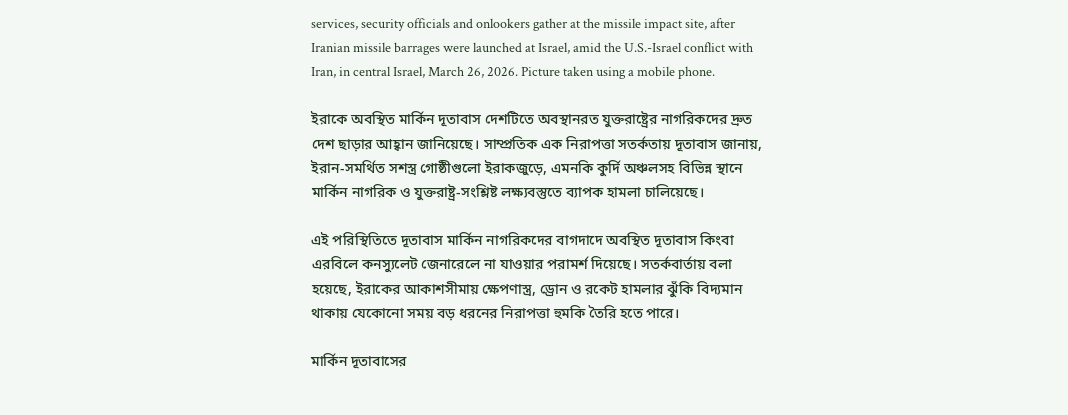services, security officials and onlookers gather at the missile impact site, after Iranian missile barrages were launched at Israel, amid the U.S.-Israel conflict with Iran, in central Israel, March 26, 2026. Picture taken using a mobile phone.

ইরাকে অবস্থিত মার্কিন দূতাবাস দেশটিতে অবস্থানরত যুক্তরাষ্ট্রের নাগরিকদের দ্রুত দেশ ছাড়ার আহ্বান জানিয়েছে। সাম্প্রতিক এক নিরাপত্তা সতর্কতায় দূতাবাস জানায়, ইরান-সমর্থিত সশস্ত্র গোষ্ঠীগুলো ইরাকজুড়ে, এমনকি কুর্দি অঞ্চলসহ বিভিন্ন স্থানে মার্কিন নাগরিক ও যুক্তরাষ্ট্র-সংশ্লিষ্ট লক্ষ্যবস্তুতে ব্যাপক হামলা চালিয়েছে।

এই পরিস্থিতিতে দূতাবাস মার্কিন নাগরিকদের বাগদাদে অবস্থিত দূতাবাস কিংবা এরবিলে কনস্যুলেট জেনারেলে না যাওয়ার পরামর্শ দিয়েছে। সতর্কবার্তায় বলা হয়েছে, ইরাকের আকাশসীমায় ক্ষেপণাস্ত্র, ড্রোন ও রকেট হামলার ঝুঁকি বিদ্যমান থাকায় যেকোনো সময় বড় ধরনের নিরাপত্তা হুমকি তৈরি হতে পারে।

মার্কিন দূতাবাসের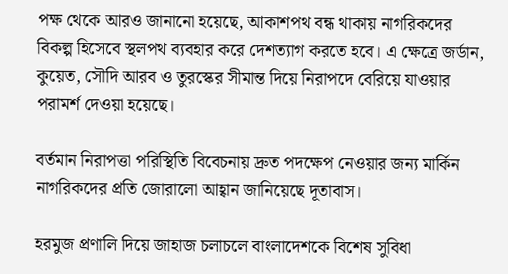পক্ষ থেকে আরও জানানো হয়েছে, আকাশপথ বন্ধ থাকায় নাগরিকদের বিকল্প হিসেবে স্থলপথ ব্যবহার করে দেশত্যাগ করতে হবে। এ ক্ষেত্রে জর্ডান, কুয়েত, সৌদি আরব ও তুরস্কের সীমান্ত দিয়ে নিরাপদে বেরিয়ে যাওয়ার পরামর্শ দেওয়া হয়েছে।

বর্তমান নিরাপত্তা পরিস্থিতি বিবেচনায় দ্রুত পদক্ষেপ নেওয়ার জন্য মার্কিন নাগরিকদের প্রতি জোরালো আহ্বান জানিয়েছে দূতাবাস।

হরমুজ প্রণালি দিয়ে জাহাজ চলাচলে বাংলাদেশকে বিশেষ সুবিধা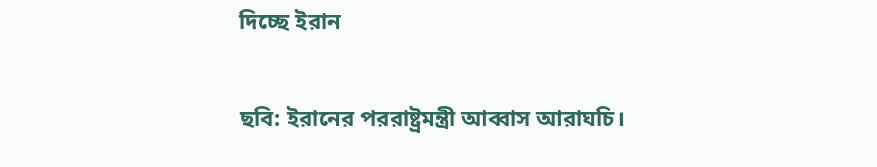দিচ্ছে ইরান

ছবি: ইরানের পররাষ্ট্রমন্ত্রী আব্বাস আরাঘচি।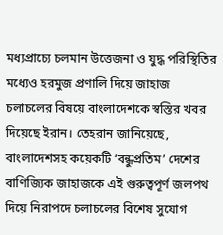মধ্যপ্রাচ্যে চলমান উত্তেজনা ও যুদ্ধ পরিস্থিতির মধ্যেও হরমুজ প্রণালি দিয়ে জাহাজ চলাচলের বিষয়ে বাংলাদেশকে স্বস্তির খবর দিয়েছে ইরান। তেহরান জানিয়েছে, বাংলাদেশসহ কয়েকটি ‘বন্ধুপ্রতিম’ দেশের বাণিজ্যিক জাহাজকে এই গুরুত্বপূর্ণ জলপথ দিয়ে নিরাপদে চলাচলের বিশেষ সুযোগ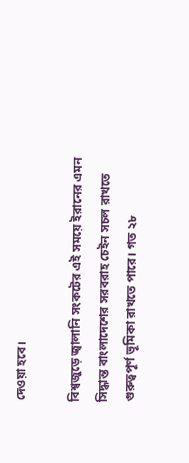দেওয়া হবে।

বিশ্বজুড়ে জ্বালানি সংকটের এই সময়ে ইরানের এমন সিদ্ধান্ত বাংলাদেশের সরবরাহ চেইন সচল রাখতে গুরুত্বপূর্ণ ভূমিকা রাখতে পারে। গত ২৮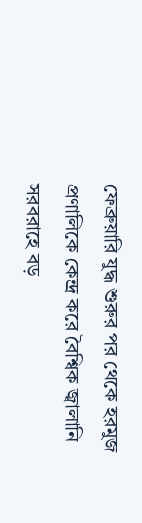ফেব্রুয়ারি যুদ্ধ শুরুর পর থেকে হরমুজ প্রণালিকে কেন্দ্র করে বৈশ্বিক জ্বালানি সরবরাহে বড়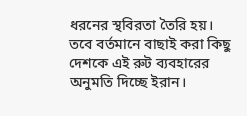ধরনের স্থবিরতা তৈরি হয়। তবে বর্তমানে বাছাই করা কিছু দেশকে এই রুট ব্যবহারের অনুমতি দিচ্ছে ইরান।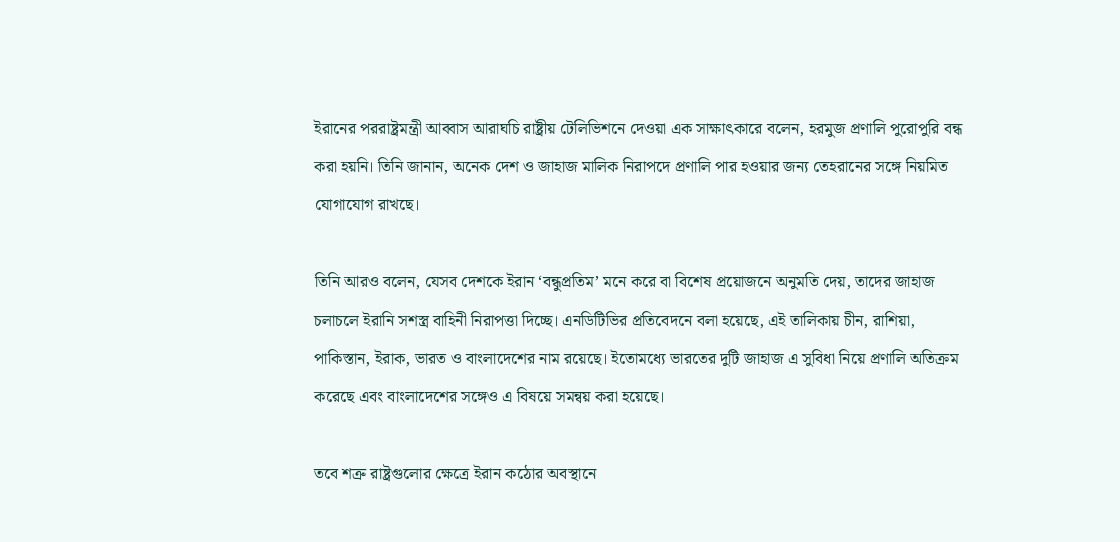ইরানের পররাষ্ট্রমন্ত্রী আব্বাস আরাঘচি রাষ্ট্রীয় টেলিভিশনে দেওয়া এক সাক্ষাৎকারে বলেন, হরমুজ প্রণালি পুরোপুরি বন্ধ করা হয়নি। তিনি জানান, অনেক দেশ ও জাহাজ মালিক নিরাপদে প্রণালি পার হওয়ার জন্য তেহরানের সঙ্গে নিয়মিত যোগাযোগ রাখছে।

তিনি আরও বলেন, যেসব দেশকে ইরান ‘বন্ধুপ্রতিম’ মনে করে বা বিশেষ প্রয়োজনে অনুমতি দেয়, তাদের জাহাজ চলাচলে ইরানি সশস্ত্র বাহিনী নিরাপত্তা দিচ্ছে। এনডিটিভির প্রতিবেদনে বলা হয়েছে, এই তালিকায় চীন, রাশিয়া, পাকিস্তান, ইরাক, ভারত ও বাংলাদেশের নাম রয়েছে। ইতোমধ্যে ভারতের দুটি জাহাজ এ সুবিধা নিয়ে প্রণালি অতিক্রম করেছে এবং বাংলাদেশের সঙ্গেও এ বিষয়ে সমন্বয় করা হয়েছে।

তবে শত্রু রাষ্ট্রগুলোর ক্ষেত্রে ইরান কঠোর অবস্থানে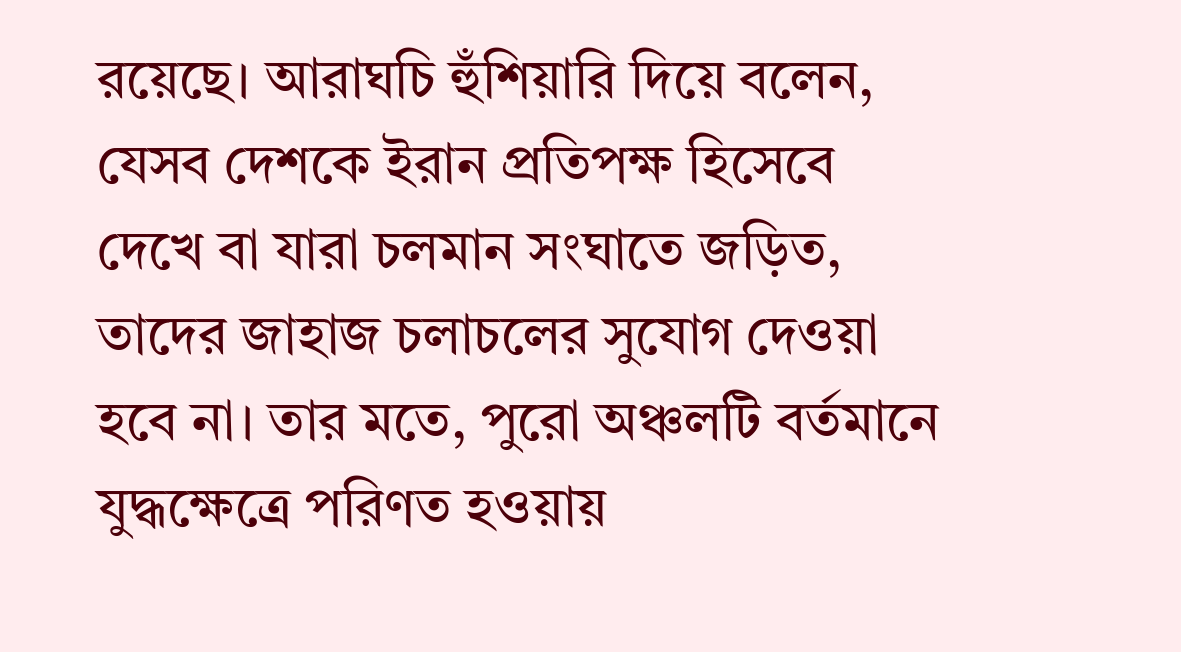রয়েছে। আরাঘচি হুঁশিয়ারি দিয়ে বলেন, যেসব দেশকে ইরান প্রতিপক্ষ হিসেবে দেখে বা যারা চলমান সংঘাতে জড়িত, তাদের জাহাজ চলাচলের সুযোগ দেওয়া হবে না। তার মতে, পুরো অঞ্চলটি বর্তমানে যুদ্ধক্ষেত্রে পরিণত হওয়ায়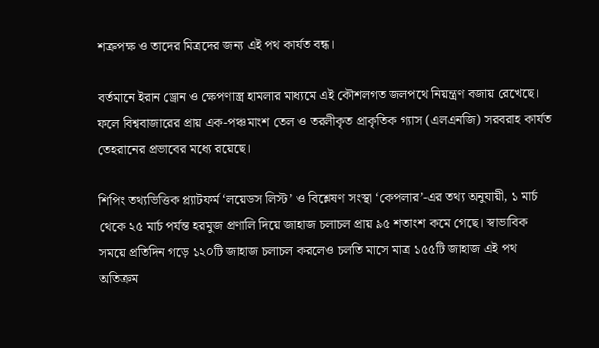শত্রুপক্ষ ও তাদের মিত্রদের জন্য এই পথ কার্যত বন্ধ।

বর্তমানে ইরান ড্রোন ও ক্ষেপণাস্ত্র হামলার মাধ্যমে এই কৌশলগত জলপথে নিয়ন্ত্রণ বজায় রেখেছে। ফলে বিশ্ববাজারের প্রায় এক-পঞ্চমাংশ তেল ও তরলীকৃত প্রাকৃতিক গ্যাস (এলএনজি) সরবরাহ কার্যত তেহরানের প্রভাবের মধ্যে রয়েছে।

শিপিং তথ্যভিত্তিক প্ল্যাটফর্ম ‘লয়েডস লিস্ট’ ও বিশ্লেষণ সংস্থা ‘কেপলার’-এর তথ্য অনুযায়ী, ১ মার্চ থেকে ২৫ মার্চ পর্যন্ত হরমুজ প্রণালি দিয়ে জাহাজ চলাচল প্রায় ৯৫ শতাংশ কমে গেছে। স্বাভাবিক সময়ে প্রতিদিন গড়ে ১২০টি জাহাজ চলাচল করলেও চলতি মাসে মাত্র ১৫৫টি জাহাজ এই পথ অতিক্রম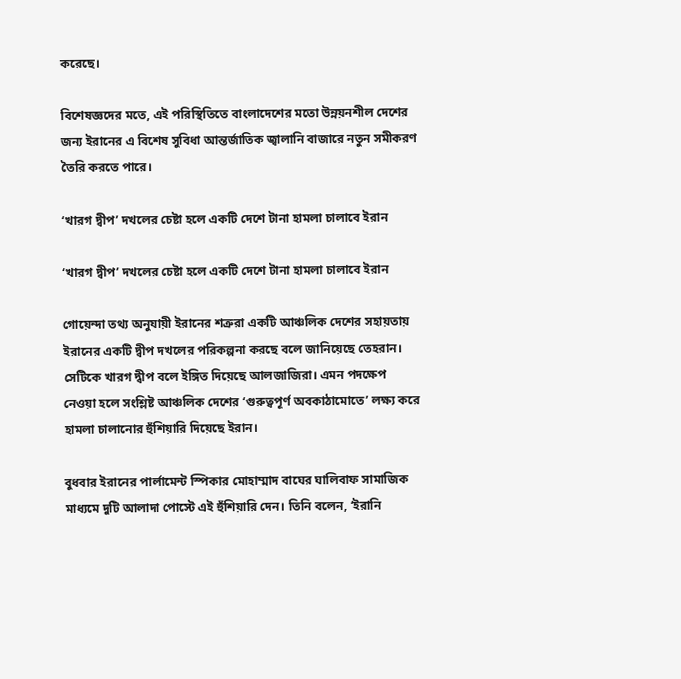করেছে।

বিশেষজ্ঞদের মতে, এই পরিস্থিতিতে বাংলাদেশের মতো উন্নয়নশীল দেশের জন্য ইরানের এ বিশেষ সুবিধা আন্তর্জাতিক জ্বালানি বাজারে নতুন সমীকরণ তৈরি করতে পারে।

‘খারগ দ্বীপ’ দখলের চেষ্টা হলে একটি দেশে টানা হামলা চালাবে ইরান

‘খারগ দ্বীপ’ দখলের চেষ্টা হলে একটি দেশে টানা হামলা চালাবে ইরান

গোয়েন্দা তথ্য অনুযায়ী ইরানের শত্রুরা একটি আঞ্চলিক দেশের সহায়তায় ইরানের একটি দ্বীপ দখলের পরিকল্পনা করছে বলে জানিয়েছে তেহরান। সেটিকে খারগ দ্বীপ বলে ইঙ্গিত দিয়েছে আলজাজিরা। এমন পদক্ষেপ নেওয়া হলে সংশ্লিষ্ট আঞ্চলিক দেশের ‘গুরুত্বপূর্ণ অবকাঠামোতে’ লক্ষ্য করে হামলা চালানোর হুঁশিয়ারি দিয়েছে ইরান।

বুধবার ইরানের পার্লামেন্ট স্পিকার মোহাম্মাদ বাঘের ঘালিবাফ সামাজিক মাধ্যমে দুটি আলাদা পোস্টে এই হুঁশিয়ারি দেন। তিনি বলেন, ‘ইরানি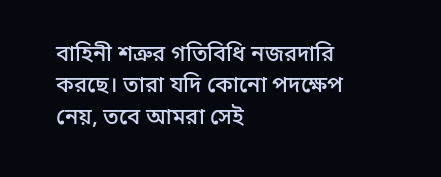বাহিনী শত্রুর গতিবিধি নজরদারি করছে। তারা যদি কোনো পদক্ষেপ নেয়, তবে আমরা সেই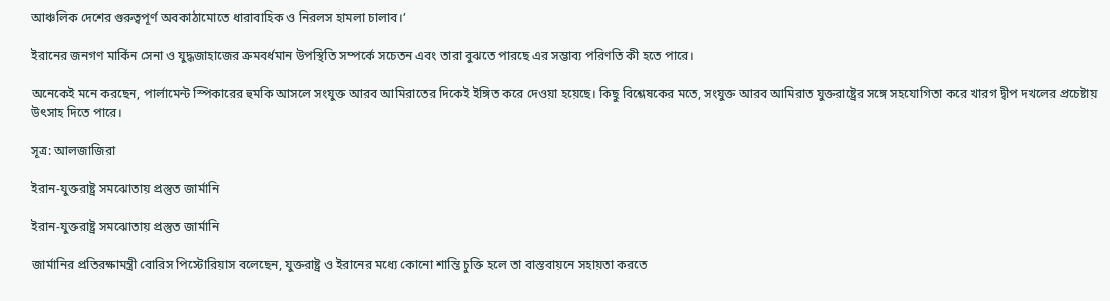আঞ্চলিক দেশের গুরুত্বপূর্ণ অবকাঠামোতে ধারাবাহিক ও নিরলস হামলা চালাব।’

ইরানের জনগণ মার্কিন সেনা ও যুদ্ধজাহাজের ক্রমবর্ধমান উপস্থিতি সম্পর্কে সচেতন এবং তারা বুঝতে পারছে এর সম্ভাব্য পরিণতি কী হতে পারে।

অনেকেই মনে করছেন, পার্লামেন্ট স্পিকারের হুমকি আসলে সংযুক্ত আরব আমিরাতের দিকেই ইঙ্গিত করে দেওয়া হয়েছে। কিছু বিশ্লেষকের মতে, সংযুক্ত আরব আমিরাত যুক্তরাষ্ট্রের সঙ্গে সহযোগিতা করে খারগ দ্বীপ দখলের প্রচেষ্টায় উৎসাহ দিতে পারে।

সূত্র: আলজাজিরা

ইরান-যুক্তরাষ্ট্র সমঝোতায় প্রস্তুত জার্মানি

ইরান-যুক্তরাষ্ট্র সমঝোতায় প্রস্তুত জার্মানি

জার্মানির প্রতিরক্ষামন্ত্রী বোরিস পিস্টোরিয়াস বলেছেন, যুক্তরাষ্ট্র ও ইরানের মধ্যে কোনো শান্তি চুক্তি হলে তা বাস্তবায়নে সহায়তা করতে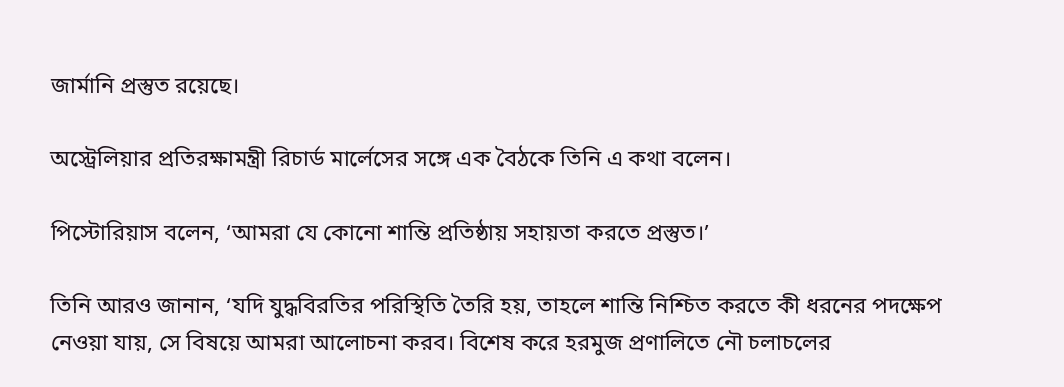জার্মানি প্রস্তুত রয়েছে।

অস্ট্রেলিয়ার প্রতিরক্ষামন্ত্রী রিচার্ড মার্লেসের সঙ্গে এক বৈঠকে তিনি এ কথা বলেন।

পিস্টোরিয়াস বলেন, ‘আমরা যে কোনো শান্তি প্রতিষ্ঠায় সহায়তা করতে প্রস্তুত।’

তিনি আরও জানান, ‘যদি যুদ্ধবিরতির পরিস্থিতি তৈরি হয়, তাহলে শান্তি নিশ্চিত করতে কী ধরনের পদক্ষেপ নেওয়া যায়, সে বিষয়ে আমরা আলোচনা করব। বিশেষ করে হরমুজ প্রণালিতে নৌ চলাচলের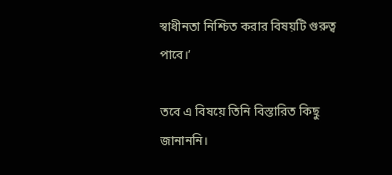স্বাধীনতা নিশ্চিত করার বিষয়টি গুরুত্ব পাবে।’

তবে এ বিষয়ে তিনি বিস্তারিত কিছু জানাননি।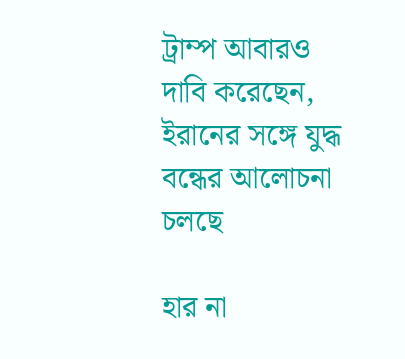ট্রাম্প আবারও দাবি করেছেন, ইরানের সঙ্গে যুদ্ধ বন্ধের আলোচনা চলছে

হার না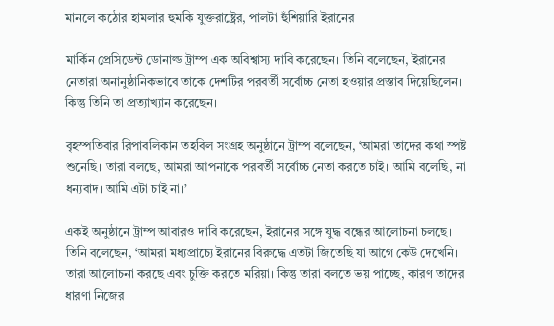মানলে কঠোর হামলার হুমকি যুক্তরাষ্ট্রের, পালটা হুঁশিয়ারি ইরানের

মার্কিন প্রেসিডেন্ট ডোনাল্ড ট্রাম্প এক অবিশ্বাস্য দাবি করেছেন। তিনি বলেছেন, ইরানের নেতারা অনানুষ্ঠানিকভাবে তাকে দেশটির পরবর্তী সর্বোচ্চ নেতা হওয়ার প্রস্তাব দিয়েছিলেন। কিন্তু তিনি তা প্রত্যাখ্যান করেছেন।

বৃহস্পতিবার রিপাবলিকান তহবিল সংগ্রহ অনুষ্ঠানে ট্রাম্প বলেছেন, ‘আমরা তাদের কথা স্পষ্ট শুনেছি। তারা বলছে, আমরা আপনাকে পরবর্তী সর্বোচ্চ নেতা করতে চাই। আমি বলেছি, না ধন্যবাদ। আমি এটা চাই না।’

একই অনুষ্ঠানে ট্রাম্প আবারও দাবি করেছেন, ইরানের সঙ্গে যুদ্ধ বন্ধের আলোচনা চলছে। তিনি বলেছেন, ‘আমরা মধ্যপ্রাচ্যে ইরানের বিরুদ্ধে এতটা জিতেছি যা আগে কেউ দেখেনি। তারা আলোচনা করছে এবং চুক্তি করতে মরিয়া। কিন্তু তারা বলতে ভয় পাচ্ছে, কারণ তাদের ধারণা নিজের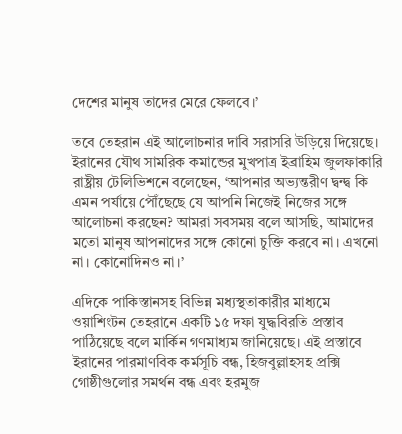দেশের মানুষ তাদের মেরে ফেলবে।’

তবে তেহরান এই আলোচনার দাবি সরাসরি উড়িয়ে দিয়েছে। ইরানের যৌথ সামরিক কমান্ডের মুখপাত্র ইব্রাহিম জুলফাকারি রাষ্ট্রীয় টেলিভিশনে বলেছেন, ‘আপনার অভ্যন্তরীণ দ্বন্দ্ব কি এমন পর্যায়ে পৌঁছেছে যে আপনি নিজেই নিজের সঙ্গে আলোচনা করছেন? আমরা সবসময় বলে আসছি, আমাদের মতো মানুষ আপনাদের সঙ্গে কোনো চুক্তি করবে না। এখনো না। কোনোদিনও না।’

এদিকে পাকিস্তানসহ বিভিন্ন মধ্যস্থতাকারীর মাধ্যমে ওয়াশিংটন তেহরানে একটি ১৫ দফা যুদ্ধবিরতি প্রস্তাব পাঠিয়েছে বলে মার্কিন গণমাধ্যম জানিয়েছে। এই প্রস্তাবে ইরানের পারমাণবিক কর্মসূচি বন্ধ, হিজবুল্লাহসহ প্রক্সি গোষ্ঠীগুলোর সমর্থন বন্ধ এবং হরমুজ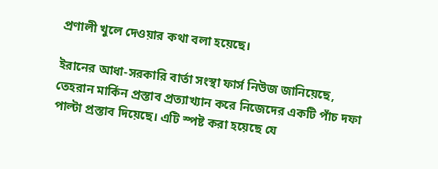প্রণালী খুলে দেওয়ার কথা বলা হয়েছে।

ইরানের আধা-সরকারি বার্তা সংস্থা ফার্স নিউজ জানিয়েছে, তেহরান মার্কিন প্রস্তাব প্রত্যাখ্যান করে নিজেদের একটি পাঁচ দফা পাল্টা প্রস্তাব দিয়েছে। এটি স্পষ্ট করা হয়েছে যে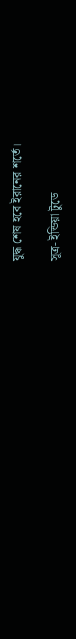যুদ্ধ শেষ হবে ইরানের শর্তে।

সূত্র- ইন্ডিয়া টুডে